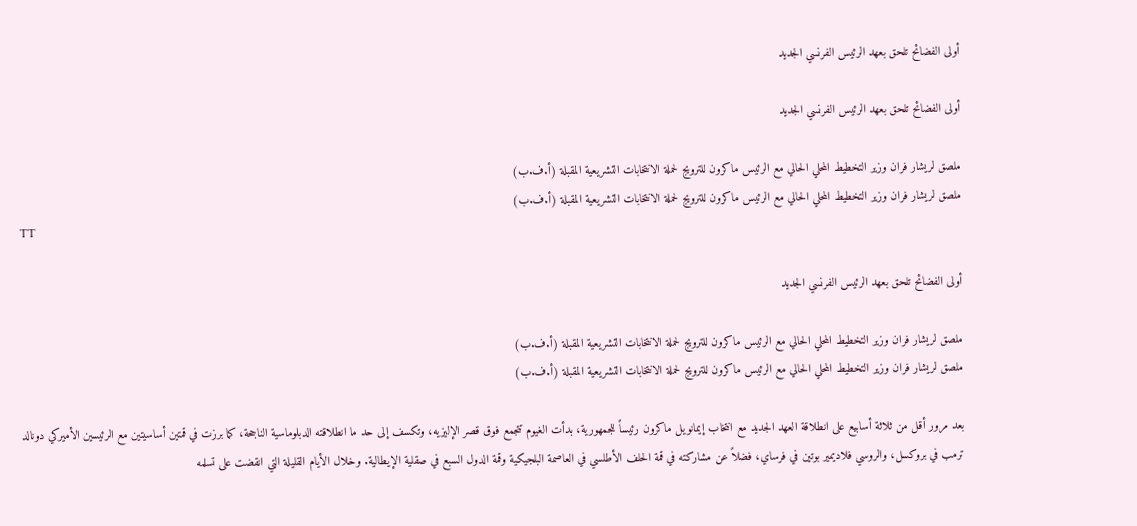أولى الفضائح تلحق بعهد الرئيس الفرنسي الجديد

أولى الفضائح تلحق بعهد الرئيس الفرنسي الجديد

ملصق لريشار فران وزير التخطيط المحلي الحالي مع الرئيس ماكرون للترويج لحملة الانتخابات التشريعية المقبلة (أ.ف.ب)
ملصق لريشار فران وزير التخطيط المحلي الحالي مع الرئيس ماكرون للترويج لحملة الانتخابات التشريعية المقبلة (أ.ف.ب)
TT

أولى الفضائح تلحق بعهد الرئيس الفرنسي الجديد

ملصق لريشار فران وزير التخطيط المحلي الحالي مع الرئيس ماكرون للترويج لحملة الانتخابات التشريعية المقبلة (أ.ف.ب)
ملصق لريشار فران وزير التخطيط المحلي الحالي مع الرئيس ماكرون للترويج لحملة الانتخابات التشريعية المقبلة (أ.ف.ب)

بعد مرور أقل من ثلاثة أسابيع على انطلاقة العهد الجديد مع انتخاب إيمانويل ماكرون رئيساً للجمهورية، بدأت الغيوم تتجمع فوق قصر الإليزيه، وتكسف إلى حد ما انطلاقته الدبلوماسية الناجحة، كما برزت في قمتين أساسيتين مع الرئيسين الأميركي دونالد ترمب في بروكسل، والروسي فلاديمير بوتين في فرساي، فضلاً عن مشاركته في قمة الحلف الأطلسي في العاصمة البلجيكية وقمة الدول السبع في صقلية الإيطالية. وخلال الأيام القليلة التي انقضت على تسلمه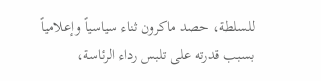للسلطة، حصد ماكرون ثناء سياسياً وإعلامياً بسبب قدرته على تلبس رداء الرئاسة،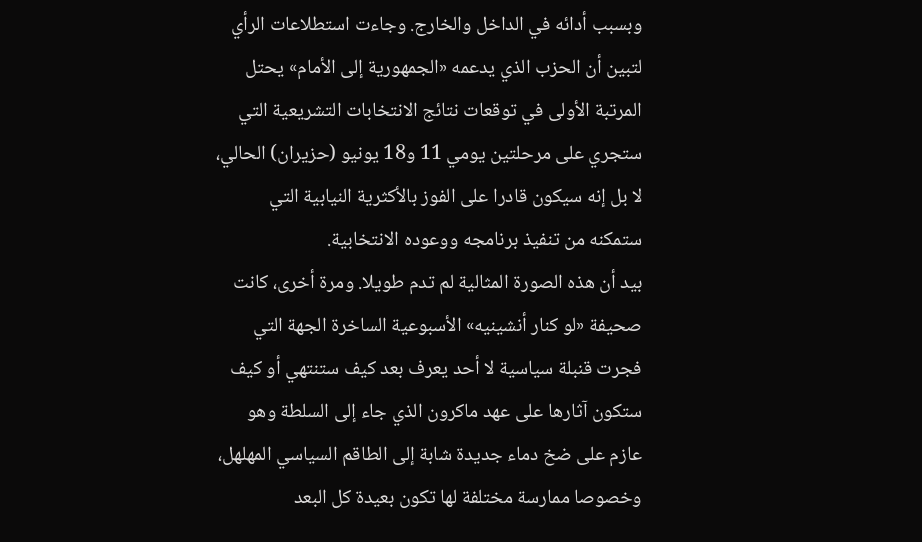وبسبب أدائه في الداخل والخارج. وجاءت استطلاعات الرأي لتبين أن الحزب الذي يدعمه «الجمهورية إلى الأمام» يحتل المرتبة الأولى في توقعات نتائج الانتخابات التشريعية التي ستجري على مرحلتين يومي 11 و18 يونيو (حزيران) الحالي، لا بل إنه سيكون قادرا على الفوز بالأكثرية النيابية التي ستمكنه من تنفيذ برنامجه ووعوده الانتخابية.
بيد أن هذه الصورة المثالية لم تدم طويلا. ومرة أخرى، كانت صحيفة «لو كنار أنشينيه» الأسبوعية الساخرة الجهة التي فجرت قنبلة سياسية لا أحد يعرف بعد كيف ستنتهي أو كيف ستكون آثارها على عهد ماكرون الذي جاء إلى السلطة وهو عازم على ضخ دماء جديدة شابة إلى الطاقم السياسي المهلهل، وخصوصا ممارسة مختلفة لها تكون بعيدة كل البعد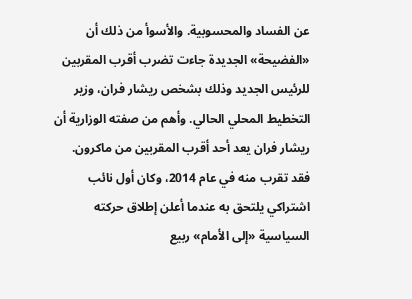عن الفساد والمحسوبية. والأسوأ من ذلك أن «الفضيحة» الجديدة جاءت تضرب أقرب المقربين للرئيس الجديد وذلك بشخص ريشار فران، وزير التخطيط المحلي الحالي. وأهم من صفته الوزارية أن ريشار فران يعد أحد أقرب المقربين من ماكرون. فقد تقرب منه في عام 2014، وكان أول نائب اشتراكي يلتحق به عندما أعلن إطلاق حركته السياسية «إلى الأمام» ربيع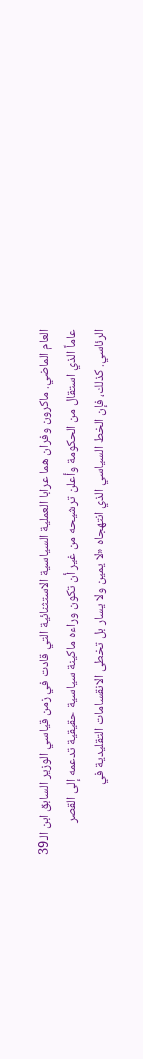العام الماضي. ماكرون وفران هما عرابا العملية السياسية الاستثنائية التي قادت في زمن قياسي الوزير السابق ابن الـ39 عاماً الذي استقال من الحكومة وأعلن ترشيحه من غير أن تكون وراءه ماكينة سياسية حقيقية تدعمه إلى القصر الرئاسي. كذلك، فإن الخط السياسي الذي انتهجاه «لا يمين ولا يسار بل تخطى الانقسامات التقليدية في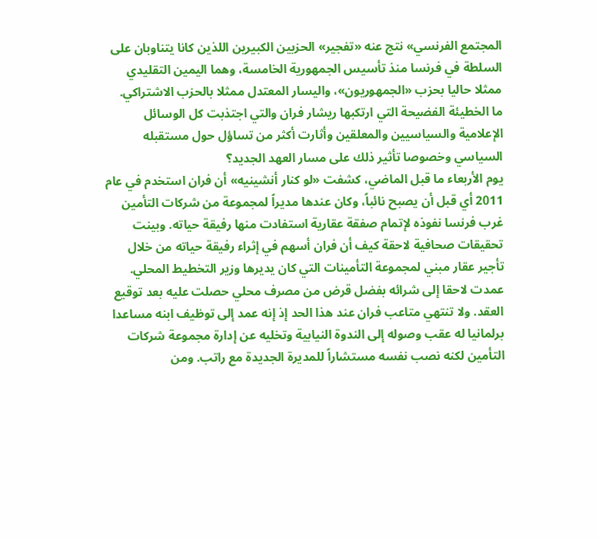المجتمع الفرنسي» نتج عنه «تفجير» الحزبين الكبيرين اللذين كانا يتناوبان على السلطة في فرنسا منذ تأسيس الجمهورية الخامسة، وهما اليمين التقليدي ممثلا حاليا بحزب «الجمهوريون»، واليسار المعتدل ممثلا بالحزب الاشتراكي.
ما الخطيئة الفضيحة التي ارتكبها ريشار فران والتي اجتذبت كل الوسائل الإعلامية والسياسيين والمعلقين وأثارت أكثر من تساؤل حول مستقبله السياسي وخصوصا تأثير ذلك على مسار العهد الجديد؟
يوم الأربعاء ما قبل الماضي، كشفت «لو كنار أنشينيه» أن فران استخدم في عام 2011 أي قبل أن يصبح نائباً، وكان عندها مديراً لمجموعة من شركات التأمين غرب فرنسا نفوذه لإتمام صفقة عقارية استفادت منها رفيقة حياته. وبينت تحقيقات صحافية لاحقة كيف أن فران أسهم في إثراء رفيقة حياته من خلال تأجير عقار مبني لمجموعة التأمينات التي كان يديرها وزير التخطيط المحلي. عمدت لاحقا إلى شرائه بفضل قرض من مصرف محلي حصلت عليه بعد توقيع العقد. ولا تنتهي متاعب فران عند هذا الحد إذ إنه عمد إلى توظيف ابنه مساعدا برلمانيا له عقب وصوله إلى الندوة النيابية وتخليه عن إدارة مجموعة شركات التأمين لكنه نصب نفسه مستشاراً للمديرة الجديدة مع راتب. ومن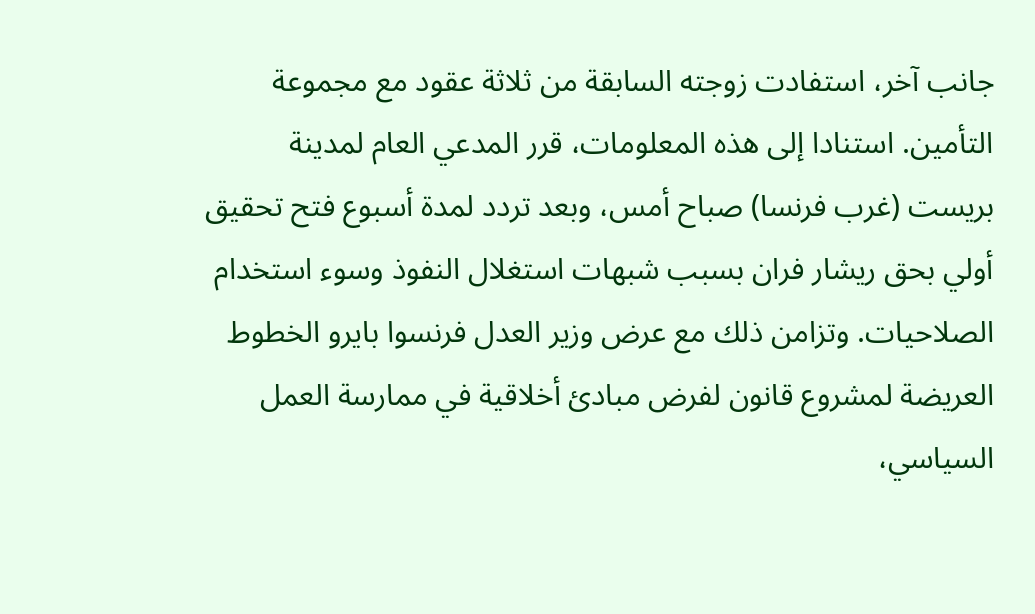جانب آخر، استفادت زوجته السابقة من ثلاثة عقود مع مجموعة التأمين. استنادا إلى هذه المعلومات، قرر المدعي العام لمدينة بريست (غرب فرنسا) صباح أمس، وبعد تردد لمدة أسبوع فتح تحقيق أولي بحق ريشار فران بسبب شبهات استغلال النفوذ وسوء استخدام الصلاحيات. وتزامن ذلك مع عرض وزير العدل فرنسوا بايرو الخطوط العريضة لمشروع قانون لفرض مبادئ أخلاقية في ممارسة العمل السياسي،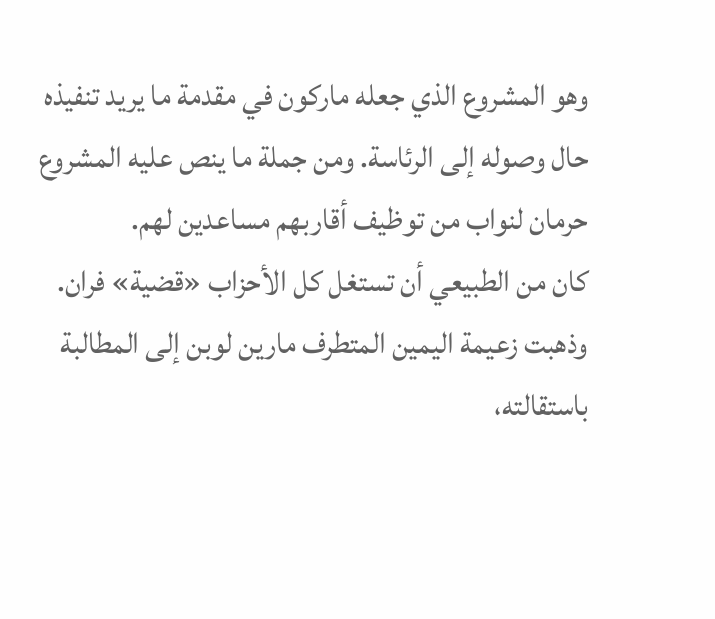وهو المشروع الذي جعله ماركون في مقدمة ما يريد تنفيذه حال وصوله إلى الرئاسة. ومن جملة ما ينص عليه المشروع حرمان لنواب من توظيف أقاربهم مساعدين لهم.
كان من الطبيعي أن تستغل كل الأحزاب «قضية» فران. وذهبت زعيمة اليمين المتطرف مارين لوبن إلى المطالبة باستقالته،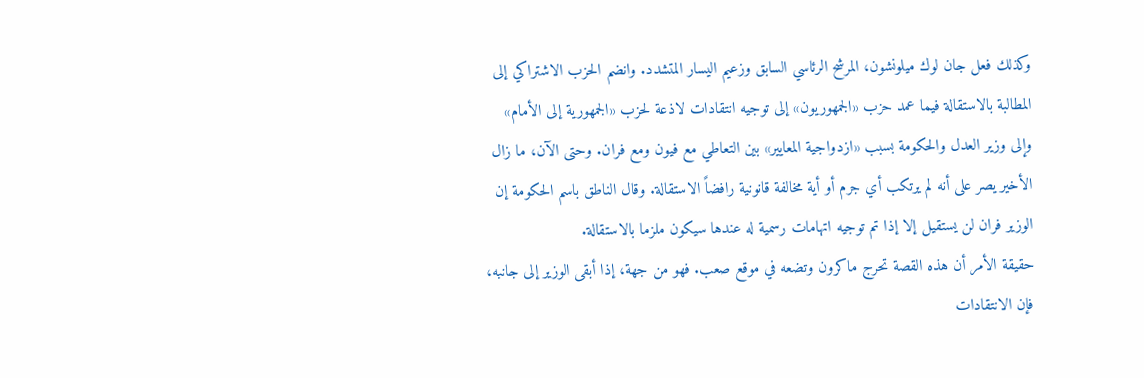وكذلك فعل جان لوك ميلونشون، المرشح الرئاسي السابق وزعيم اليسار المتشدد. وانضم الحزب الاشتراكي إلى المطالبة بالاستقالة فيما عمد حزب «الجمهوريون» إلى توجيه انتقادات لاذعة لحزب «الجمهورية إلى الأمام» وإلى وزير العدل والحكومة بسبب «ازدواجية المعايير» بين التعاطي مع فيون ومع فران. وحتى الآن، ما زال الأخير يصر على أنه لم يرتكب أي جرم أو أية مخالفة قانونية رافضاً الاستقالة. وقال الناطق باسم الحكومة إن الوزير فران لن يستقيل إلا إذا تم توجيه اتهامات رسمية له عندها سيكون ملزما بالاستقالة.
حقيقة الأمر أن هذه القصة تحرج ماكرون وتضعه في موقع صعب. فهو من جهة، إذا أبقى الوزير إلى جانبه، فإن الانتقادات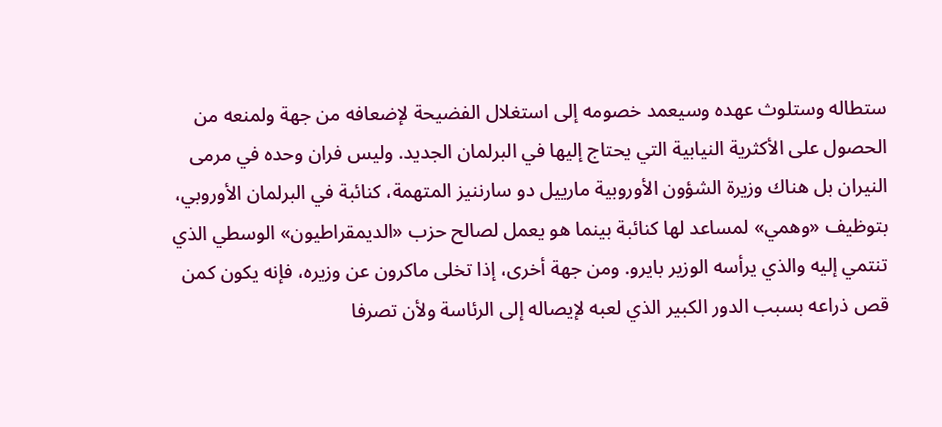ستطاله وستلوث عهده وسيعمد خصومه إلى استغلال الفضيحة لإضعافه من جهة ولمنعه من الحصول على الأكثرية النيابية التي يحتاج إليها في البرلمان الجديد. وليس فران وحده في مرمى النيران بل هناك وزيرة الشؤون الأوروبية مارييل دو سارننيز المتهمة، كنائبة في البرلمان الأوروبي، بتوظيف «وهمي» لمساعد لها كنائبة بينما هو يعمل لصالح حزب «الديمقراطيون» الوسطي الذي تنتمي إليه والذي يرأسه الوزير بايرو. ومن جهة أخرى، إذا تخلى ماكرون عن وزيره، فإنه يكون كمن قص ذراعه بسبب الدور الكبير الذي لعبه لإيصاله إلى الرئاسة ولأن تصرفا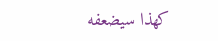كهذا سيضعفه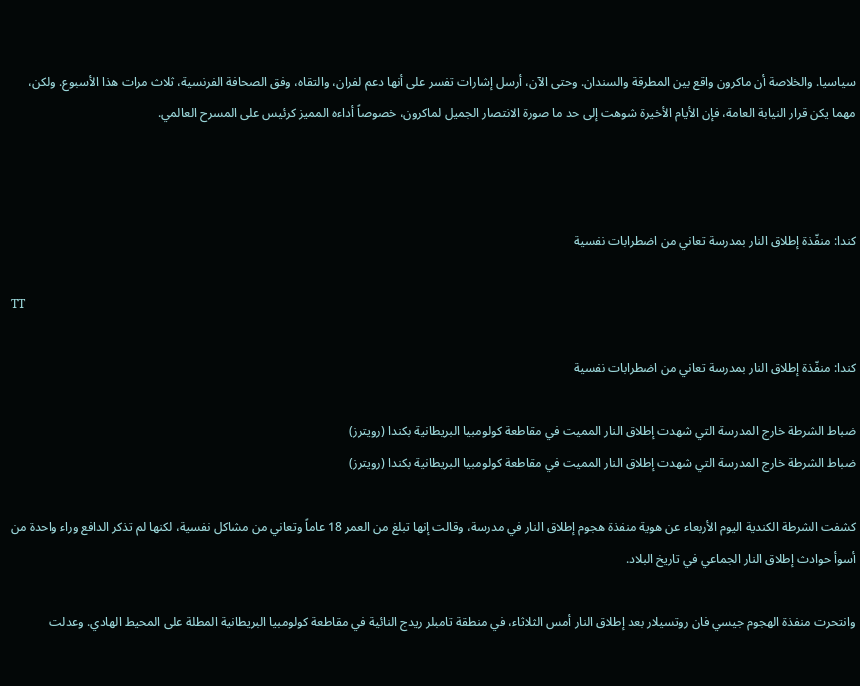سياسيا. والخلاصة أن ماكرون واقع بين المطرقة والسندان. وحتى الآن، أرسل إشارات تفسر على أنها دعم لفران، والتقاه، وفق الصحافة الفرنسية، ثلاث مرات هذا الأسبوع. ولكن، مهما يكن قرار النيابة العامة، فإن الأيام الأخيرة شوهت إلى حد ما صورة الانتصار الجميل لماكرون، خصوصاً أداءه المميز كرئيس على المسرح العالمي.



كندا: منفّذة إطلاق النار بمدرسة تعاني من اضطرابات نفسية

TT

كندا: منفّذة إطلاق النار بمدرسة تعاني من اضطرابات نفسية

ضباط الشرطة خارج المدرسة التي شهدت إطلاق النار المميت في مقاطعة كولومبيا البريطانية بكندا (رويترز)
ضباط الشرطة خارج المدرسة التي شهدت إطلاق النار المميت في مقاطعة كولومبيا البريطانية بكندا (رويترز)

كشفت الشرطة الكندية اليوم الأربعاء عن هوية منفذة هجوم إطلاق النار في مدرسة، وقالت إنها تبلغ من العمر 18 عاماً وتعاني من مشاكل نفسية، لكنها لم تذكر الدافع وراء واحدة من أسوأ حوادث إطلاق النار الجماعي في تاريخ البلاد.

وانتحرت منفذة الهجوم جيسي فان روتسيلار بعد إطلاق النار أمس الثلاثاء، في منطقة تامبلر ريدج النائية في مقاطعة كولومبيا البريطانية المطلة على المحيط الهادي. وعدلت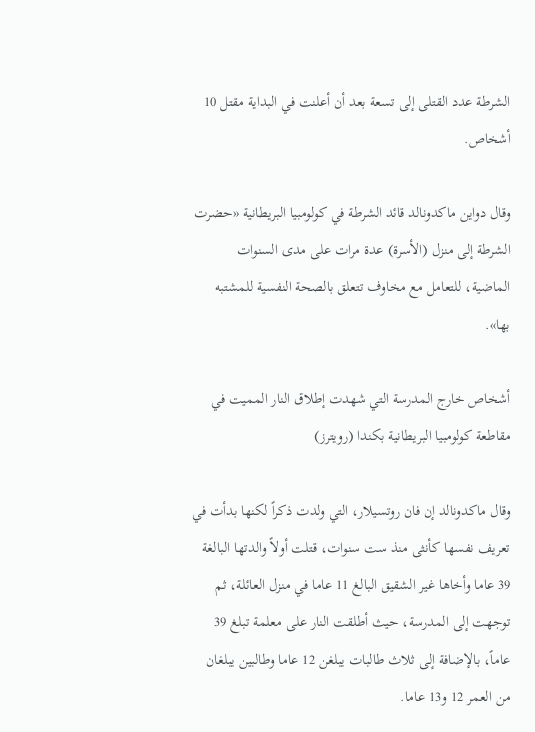الشرطة عدد القتلى إلى تسعة بعد أن أعلنت في البداية مقتل 10 أشخاص.

وقال دواين ماكدونالد قائد الشرطة في كولومبيا البريطانية «حضرت الشرطة إلى منزل (الأسرة) عدة مرات على مدى السنوات الماضية، للتعامل مع مخاوف تتعلق بالصحة النفسية للمشتبه بها».

أشخاص خارج المدرسة التي شهدت إطلاق النار المميت في مقاطعة كولومبيا البريطانية بكندا (رويترز)

وقال ماكدونالد إن فان روتسيلار، التي ولدت ذكراً لكنها بدأت في تعريف نفسها كأنثى منذ ست سنوات، قتلت أولاً والدتها البالغة 39 عاما وأخاها غير الشقيق البالغ 11 عاما في منزل العائلة، ثم توجهت إلى المدرسة، حيث أطلقت النار على معلمة تبلغ 39 عاماً، بالإضافة إلى ثلاث طالبات يبلغن 12 عاما وطالبين يبلغان من العمر 12 و13 عاما.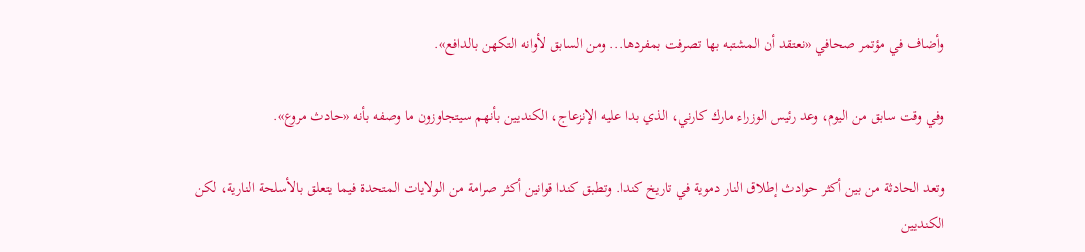وأضاف في مؤتمر صحافي «نعتقد أن المشتبه بها تصرفت بمفردها... ومن السابق لأوانه التكهن بالدافع».

وفي وقت سابق من اليوم، وعد رئيس الوزراء مارك كارني، الذي بدا عليه الإنزعاج، الكنديين بأنهم سيتجاوزون ما وصفه بأنه «حادث مروع».

وتعد الحادثة من بين أكثر حوادث إطلاق النار دموية في تاريخ كندا. وتطبق كندا قوانين أكثر صرامة من الولايات المتحدة فيما يتعلق بالأسلحة النارية، لكن الكنديين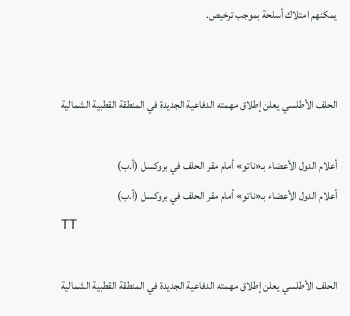يمكنهم امتلاك أسلحة بموجب ترخيص.


الحلف الأطلسي يعلن إطلاق مهمته الدفاعية الجديدة في المنطقة القطبية الشمالية

أعلام الدول الأعضاء بـ«ناتو» أمام مقر الحلف في بروكسل (أ.ب)
أعلام الدول الأعضاء بـ«ناتو» أمام مقر الحلف في بروكسل (أ.ب)
TT

الحلف الأطلسي يعلن إطلاق مهمته الدفاعية الجديدة في المنطقة القطبية الشمالية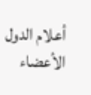أعلام الدول الأعضاء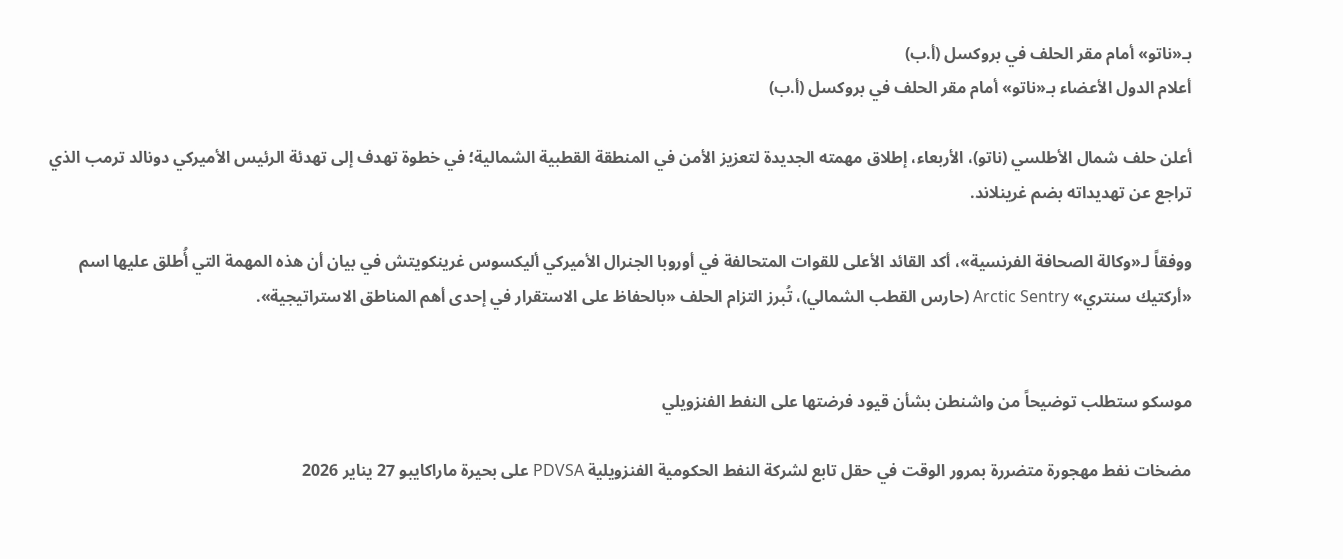بـ«ناتو» أمام مقر الحلف في بروكسل (أ.ب)
أعلام الدول الأعضاء بـ«ناتو» أمام مقر الحلف في بروكسل (أ.ب)

أعلن حلف شمال الأطلسي (ناتو)، الأربعاء، إطلاق مهمته الجديدة لتعزيز الأمن في المنطقة القطبية الشمالية؛ في خطوة تهدف إلى تهدئة الرئيس الأميركي دونالد ترمب الذي تراجع عن تهديداته بضم غرينلاند.

ووفقاً لـ«وكالة الصحافة الفرنسية»، أكد القائد الأعلى للقوات المتحالفة في أوروبا الجنرال الأميركي أليكسوس غرينكويتش في بيان أن هذه المهمة التي أُطلق عليها اسم «أركتيك سنتري» Arctic Sentry (حارس القطب الشمالي)، تُبرز التزام الحلف «بالحفاظ على الاستقرار في إحدى أهم المناطق الاستراتيجية».


موسكو ستطلب توضيحاً من واشنطن بشأن قيود فرضتها على النفط الفنزويلي

مضخات نفط مهجورة متضررة بمرور الوقت في حقل تابع لشركة النفط الحكومية الفنزويلية PDVSA على بحيرة ماراكايبو 27 يناير 2026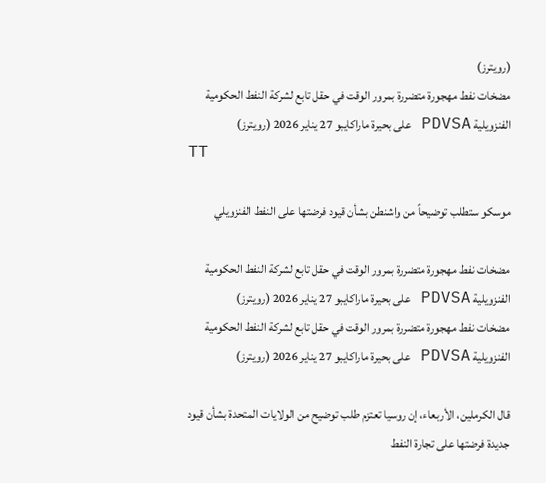(رويترز)
مضخات نفط مهجورة متضررة بمرور الوقت في حقل تابع لشركة النفط الحكومية الفنزويلية PDVSA على بحيرة ماراكايبو 27 يناير 2026 (رويترز)
TT

موسكو ستطلب توضيحاً من واشنطن بشأن قيود فرضتها على النفط الفنزويلي

مضخات نفط مهجورة متضررة بمرور الوقت في حقل تابع لشركة النفط الحكومية الفنزويلية PDVSA على بحيرة ماراكايبو 27 يناير 2026 (رويترز)
مضخات نفط مهجورة متضررة بمرور الوقت في حقل تابع لشركة النفط الحكومية الفنزويلية PDVSA على بحيرة ماراكايبو 27 يناير 2026 (رويترز)

قال الكرملين، الأربعاء، إن روسيا تعتزم طلب توضيح من الولايات المتحدة بشأن قيود جديدة فرضتها على تجارة النفط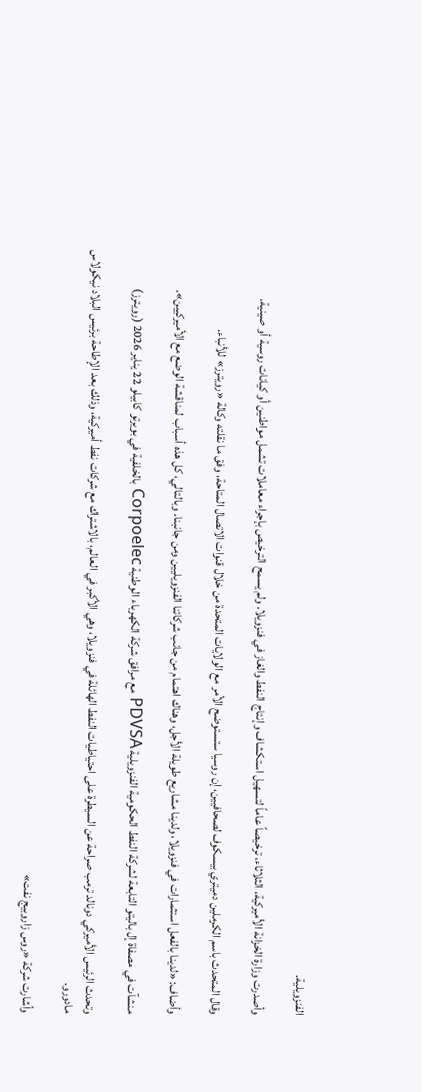الفنزويلية.

وأصدرت وزارة الخزانة الأميركية، الثلاثاء، ترخيصاً عاماً لتسهيل استكشاف وإنتاج النفط والغاز في فنزويلا. ولم يسمح الترخيص بإجراء معاملات تشمل مواطنين أو كيانات روسية أو صينية.

وقال المتحدث باسم الكرملين دميتري بيسكوف لصحافيين، إن روسيا ستستوضح الأمر مع الولايات المتحدة من خلال قنوات الاتصال المتاحة، وفق ما نقلته وكالة «رويترز» للأنباء.

وأضاف: «لدينا بالفعل استثمارات في فنزويلا، ولدينا مشاريع طويلة الأجل، وهناك اهتمام من جانب شركائنا الفنزويليين ومن جانبنا. وبالتالي، كل هذه أسباب لمناقشة الوضع مع الأميركيين».

منشآت في مصفاة إل باليتو التابعة لشركة النفط الحكومية الفنزويلية PDVSA مع مرافق شركة الكهرباء الوطنية Corpoelec بالخلفية في بويرتو كابيلو 22 يناير 2026 (رويترز)

وتحدث الرئيس الأميركي دونالد ترمب صراحة عن السيطرة على احتياطيات النفط الهائلة في فنزويلا، وهي الأكبر في العالم، بالاشتراك مع شركات نفط أميركية، وذلك بعد الإطاحة برئيس البلاد نيكولاس مادورو.

وأشارت شركة «روس زاروبيج نفت»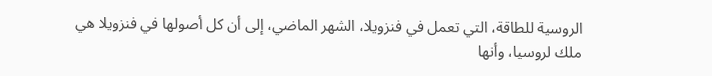الروسية للطاقة، التي تعمل في فنزويلا، الشهر الماضي، إلى أن كل أصولها في فنزويلا هي ملك لروسيا، وأنها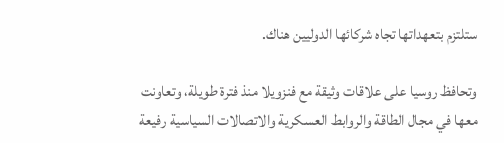ستلتزم بتعهداتها تجاه شركائها الدوليين هناك.

وتحافظ روسيا على علاقات وثيقة مع فنزويلا منذ فترة طويلة، وتعاونت معها في مجال الطاقة والروابط العسكرية والاتصالات السياسية رفيعة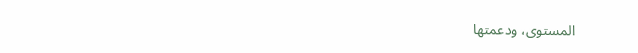المستوى، ودعمتها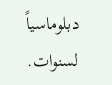دبلوماسياً لسنوات.